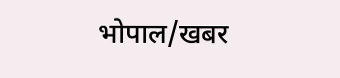भोपाल/खबर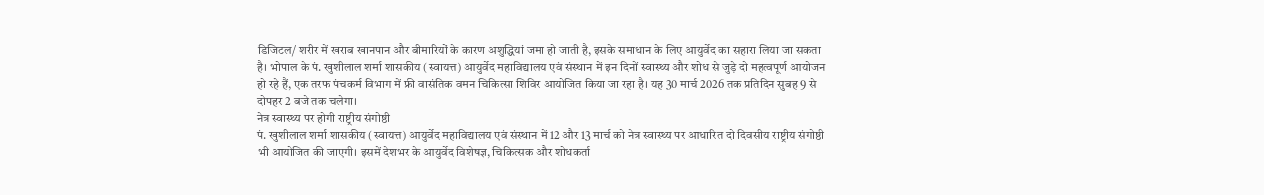डिजिटल/ शरीर में खराब खानपान और बीमारियों के कारण अशुद्धियां जमा हो जाती है, इसके समाधान के लिए आयुर्वेद का सहारा लिया जा सकता है। भोपाल के पं. खुशीलाल शर्मा शासकीय (स्वायत्त) आयुर्वेद महाविद्यालय एवं संस्थान में इन दिनों स्वास्थ्य और शोध से जुड़े दो महत्वपूर्ण आयोजन हो रहे हैं, एक तरफ पंचकर्म विभाग में फ्री वासंतिक वमन चिकित्सा शिविर आयोजित किया जा रहा है। यह 30 मार्च 2026 तक प्रतिदिन सुबह 9 से दोपहर 2 बजे तक चलेगा।
नेत्र स्वास्थ्य पर होगी राष्ट्रीय संगोष्ठी
पं. खुशीलाल शर्मा शासकीय (स्वायत्त) आयुर्वेद महाविद्यालय एवं संस्थान में 12 और 13 मार्च को नेत्र स्वास्थ्य पर आधारित दो दिवसीय राष्ट्रीय संगोष्ठी भी आयोजित की जाएगी। इसमें देशभर के आयुर्वेद विशेषज्ञ, चिकित्सक और शोधकर्ता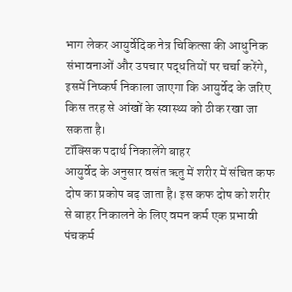भाग लेकर आयुर्वेदिक नेत्र चिकित्सा की आधुनिक संभावनाओं और उपचार पद्धतियों पर चर्चा करेंगे, इसमें निष्कर्ष निकाला जाएगा कि आयुर्वेद के जरिए किस तरह से आंखों के स्वास्थ्य को ठीक रखा जा सकता है।
टॉक्सिक पदार्थ निकालेंगे बाहर
आयुर्वेद के अनुसार वसंत ऋतु में शरीर में संचित कफ दोष का प्रकोप बढ़ जाता है। इस कफ दोष को शरीर से बाहर निकालने के लिए वमन कर्म एक प्रभावी पंचकर्म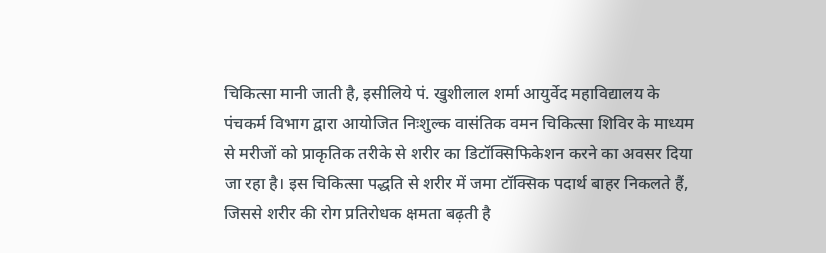चिकित्सा मानी जाती है, इसीलिये पं. खुशीलाल शर्मा आयुर्वेद महाविद्यालय के पंचकर्म विभाग द्वारा आयोजित निःशुल्क वासंतिक वमन चिकित्सा शिविर के माध्यम से मरीजों को प्राकृतिक तरीके से शरीर का डिटॉक्सिफिकेशन करने का अवसर दिया जा रहा है। इस चिकित्सा पद्धति से शरीर में जमा टॉक्सिक पदार्थ बाहर निकलते हैं, जिससे शरीर की रोग प्रतिरोधक क्षमता बढ़ती है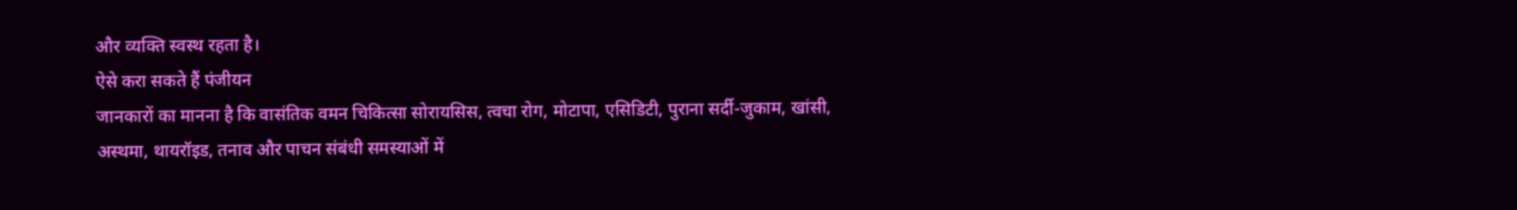और व्यक्ति स्वस्थ रहता है।
ऐसे करा सकते हैं पंजीयन
जानकारों का मानना है कि वासंतिक वमन चिकित्सा सोरायसिस, त्वचा रोग, मोटापा, एसिडिटी, पुराना सर्दी-जुकाम, खांसी, अस्थमा, थायरॉइड, तनाव और पाचन संबंधी समस्याओं में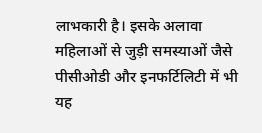लाभकारी है। इसके अलावा महिलाओं से जुड़ी समस्याओं जैसे पीसीओडी और इनफर्टिलिटी में भी यह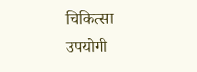चिकित्सा उपयोगी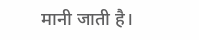मानी जाती है।